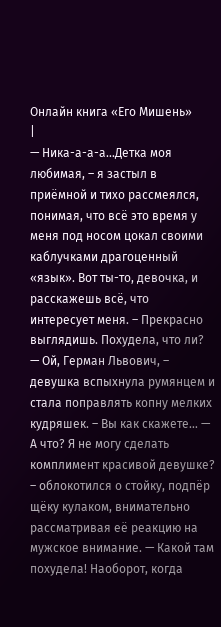Онлайн книга «Его Мишень»
|
— Ника-а-а-а…Детка моя любимая, – я застыл в приёмной и тихо рассмеялся, понимая, что всё это время у меня под носом цокал своими каблучками драгоценный «язык». Вот ты-то, девочка, и расскажешь всё, что интересует меня. – Прекрасно выглядишь. Похудела, что ли? — Ой, Герман Львович, – девушка вспыхнула румянцем и стала поправлять копну мелких кудряшек. – Вы как скажете… — А что? Я не могу сделать комплимент красивой девушке? – облокотился о стойку, подпёр щёку кулаком, внимательно рассматривая её реакцию на мужское внимание. — Какой там похудела! Наоборот, когда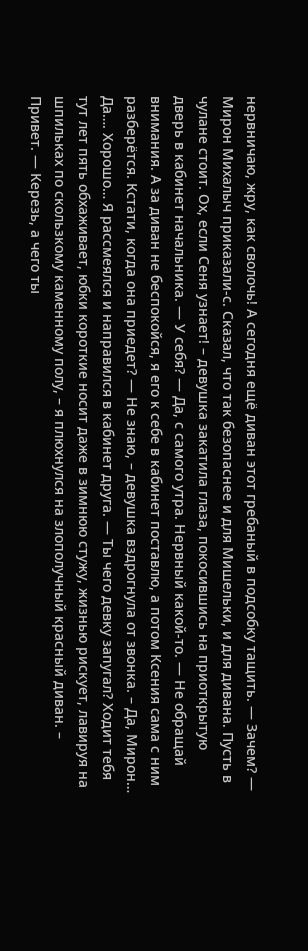нервничаю, жру, как сволочь! А сегодня ещё диван этот гребаный в подсобку тащить. — Зачем? — Мирон Михалыч приказали-с. Сказал, что так безопаснее и для Мишельки, и для дивана. Пусть в чулане стоит. Ох, если Сеня узнает! – девушка закатила глаза, покосившись на приоткрытую дверь в кабинет начальника. — У себя? — Да, с самого утра. Нервный какой-то. — Не обращай внимания. А за диван не беспокойся, я его к себе в кабинет поставлю, а потом Ксения сама с ним разберётся. Кстати, когда она приедет? — Не знаю, – девушка вздрогнула от звонка. – Да, Мирон… Да…. Хорошо… Я рассмеялся и направился в кабинет друга. — Ты чего девку запугал? Ходит тебя тут лет пять обхаживает, юбки короткие носит даже в зимнюю стужу, жизнью рискует, лавируя на шпильках по скользкому каменному полу, – я плюхнулся на злополучный красный диван. – Привет. — Керезь, а чего ты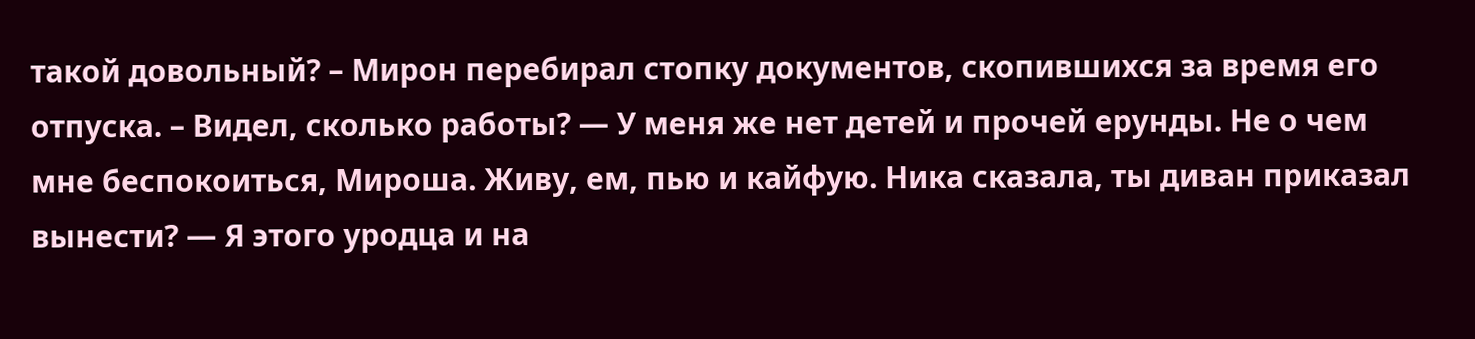такой довольный? – Мирон перебирал стопку документов, скопившихся за время его отпуска. – Видел, сколько работы? — У меня же нет детей и прочей ерунды. Не о чем мне беспокоиться, Мироша. Живу, ем, пью и кайфую. Ника сказала, ты диван приказал вынести? — Я этого уродца и на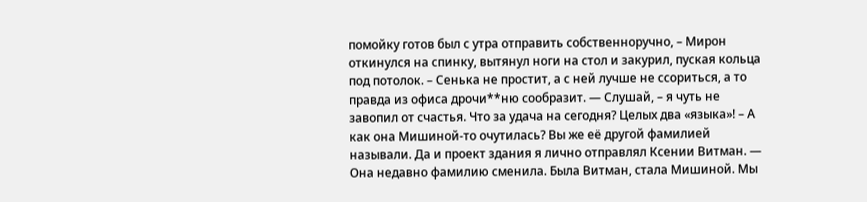помойку готов был с утра отправить собственноручно, – Мирон откинулся на спинку, вытянул ноги на стол и закурил, пуская кольца под потолок. – Сенька не простит, а с ней лучше не ссориться, а то правда из офиса дрочи**ню сообразит. — Слушай, – я чуть не завопил от счастья. Что за удача на сегодня? Целых два «языка»! – А как она Мишиной-то очутилась? Вы же её другой фамилией называли. Да и проект здания я лично отправлял Ксении Витман. — Она недавно фамилию сменила. Была Витман, стала Мишиной. Мы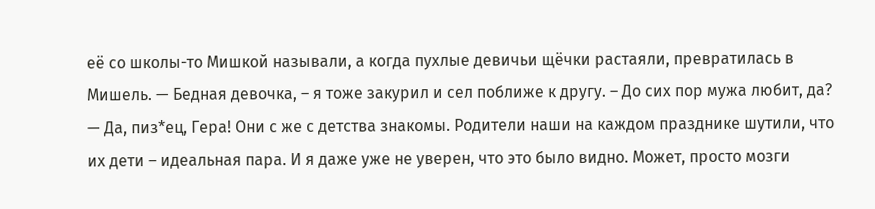её со школы-то Мишкой называли, а когда пухлые девичьи щёчки растаяли, превратилась в Мишель. — Бедная девочка, – я тоже закурил и сел поближе к другу. – До сих пор мужа любит, да? — Да, пиз*ец, Гера! Они с же с детства знакомы. Родители наши на каждом празднике шутили, что их дети – идеальная пара. И я даже уже не уверен, что это было видно. Может, просто мозги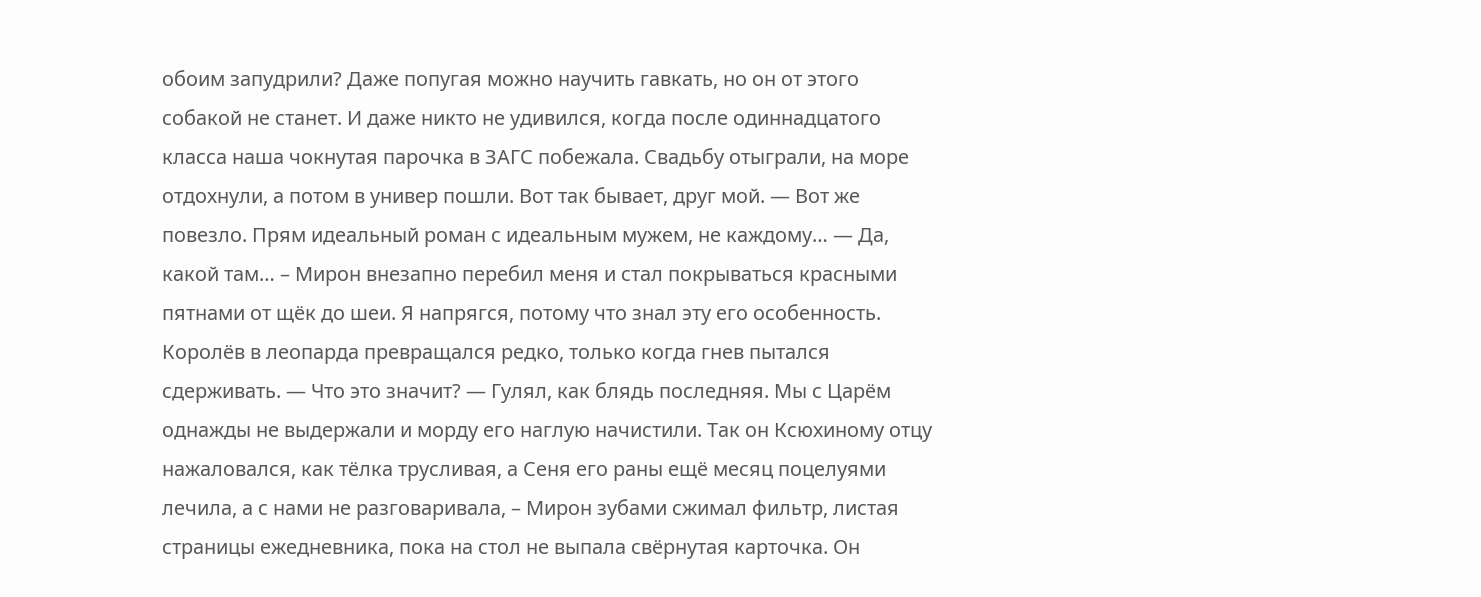обоим запудрили? Даже попугая можно научить гавкать, но он от этого собакой не станет. И даже никто не удивился, когда после одиннадцатого класса наша чокнутая парочка в ЗАГС побежала. Свадьбу отыграли, на море отдохнули, а потом в универ пошли. Вот так бывает, друг мой. — Вот же повезло. Прям идеальный роман с идеальным мужем, не каждому… — Да, какой там… – Мирон внезапно перебил меня и стал покрываться красными пятнами от щёк до шеи. Я напрягся, потому что знал эту его особенность. Королёв в леопарда превращался редко, только когда гнев пытался сдерживать. — Что это значит? — Гулял, как блядь последняя. Мы с Царём однажды не выдержали и морду его наглую начистили. Так он Ксюхиному отцу нажаловался, как тёлка трусливая, а Сеня его раны ещё месяц поцелуями лечила, а с нами не разговаривала, – Мирон зубами сжимал фильтр, листая страницы ежедневника, пока на стол не выпала свёрнутая карточка. Он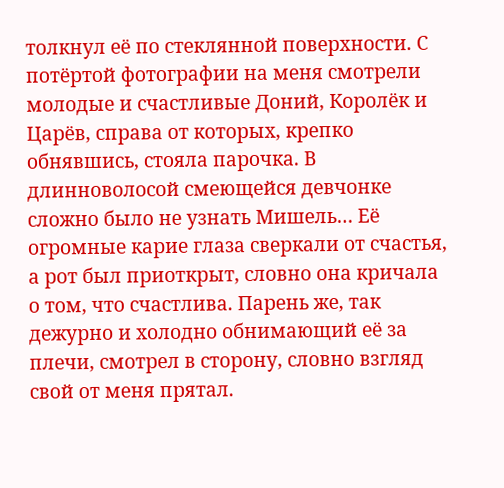толкнул её по стеклянной поверхности. С потёртой фотографии на меня смотрели молодые и счастливые Доний, Королёк и Царёв, справа от которых, крепко обнявшись, стояла парочка. В длинноволосой смеющейся девчонке сложно было не узнать Мишель… Её огромные карие глаза сверкали от счастья, а рот был приоткрыт, словно она кричала о том, что счастлива. Парень же, так дежурно и холодно обнимающий её за плечи, смотрел в сторону, словно взгляд свой от меня прятал.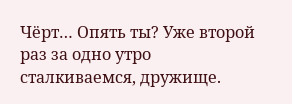Чёрт… Опять ты? Уже второй раз за одно утро сталкиваемся, дружище.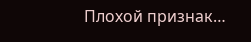Плохой признак…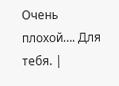Очень плохой…. Для тебя. |